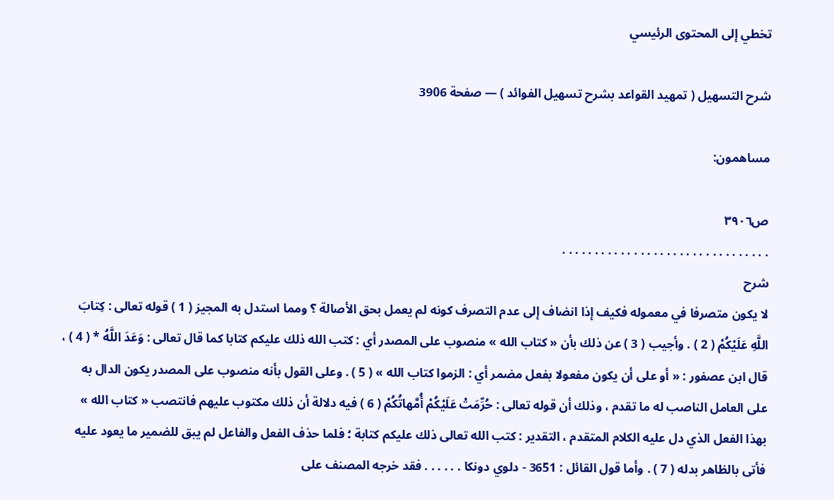تخطي إلى المحتوى الرئيسي

شرح التسهيل ( تمهيد القواعد بشرح تسهيل الفوائد ) — صفحة 3906

مساهمون:

ص٣٩٠٦
. . . . . . . . . . . . . . . . . . . . . . . . . . . . . . . .
شرح
لا يكون متصرفا في معموله فكيف إذا انضاف إلى عدم التصرف كونه لم يعمل بحق الأصالة ؟ ومما استدل به المجيز ( 1 ) قوله تعالى : كِتابَ اللَّهِ عَلَيْكُمْ ( 2 ) . وأجيب ( 3 ) عن ذلك بأن « كتاب الله » منصوب على المصدر أي : كتب الله ذلك عليكم كتابا كما قال تعالى : وَعَدَ اللَّهُ * ( 4 ) ، قال ابن عصفور : « أو على أن يكون مفعولا بفعل مضمر أي : الزموا كتاب الله » ( 5 ) . وعلى القول بأنه منصوب على المصدر يكون الدال به على العامل الناصب له ما تقدم ، وذلك أن قوله تعالى : حُرِّمَتْ عَلَيْكُمْ أُمَّهاتُكُمْ ( 6 ) فيه دلالة أن ذلك مكتوب عليهم فانتصب « كتاب الله » بهذا الفعل الذي دل عليه الكلام المتقدم ، التقدير : كتب الله تعالى ذلك عليكم كتابة ؛ فلما حذف الفعل والفاعل لم يبق للضمير ما يعود عليه فأتى بالظاهر بدله ( 7 ) . وأما قول القائل : 3651 - دلوي دونكا . . . . . . فقد خرجه المصنف على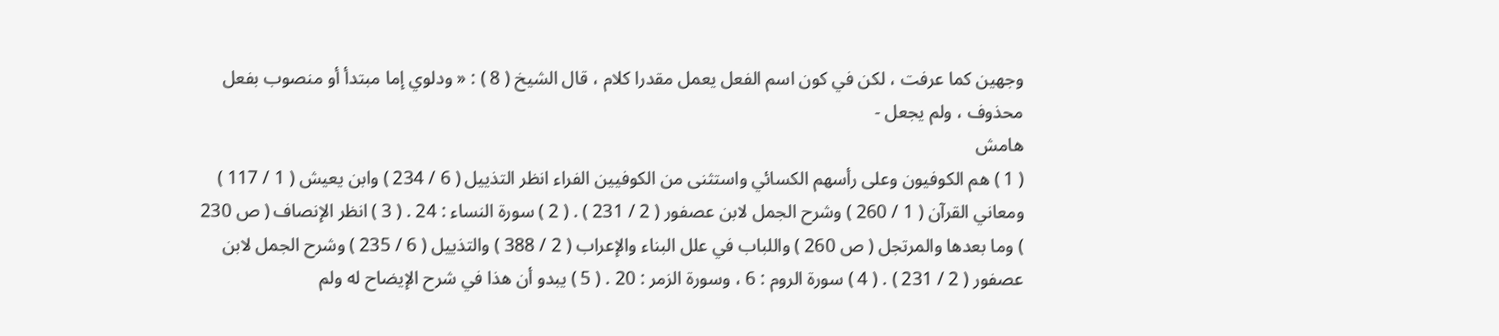وجهين كما عرفت ، لكن في كون اسم الفعل يعمل مقدرا كلام ، قال الشيخ ( 8 ) : « ودلوي إما مبتدأ أو منصوب بفعل محذوف ، ولم يجعل -
هامش
( 1 ) هم الكوفيون وعلى رأسهم الكسائي واستثنى من الكوفيين الفراء انظر التذييل ( 6 / 234 ) وابن يعيش ( 1 / 117 ) ومعاني القرآن ( 1 / 260 ) وشرح الجمل لابن عصفور ( 2 / 231 ) . ( 2 ) سورة النساء : 24 . ( 3 ) انظر الإنصاف ( ص 230 ) وما بعدها والمرتجل ( ص 260 ) واللباب في علل البناء والإعراب ( 2 / 388 ) والتذييل ( 6 / 235 ) وشرح الجمل لابن عصفور ( 2 / 231 ) . ( 4 ) سورة الروم : 6 ، وسورة الزمر : 20 . ( 5 ) يبدو أن هذا في شرح الإيضاح له ولم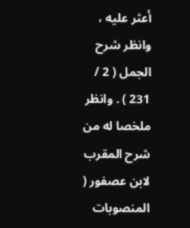أعثر عليه ، وانظر شرح الجمل ( 2 / 231 ) . وانظر ملخصا له من شرح المقرب لابن عصفور ( المنصوبات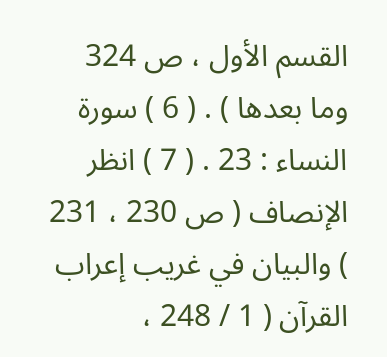القسم الأول ، ص 324 وما بعدها ) . ( 6 ) سورة النساء : 23 . ( 7 ) انظر الإنصاف ( ص 230 ، 231 ) والبيان في غريب إعراب القرآن ( 1 / 248 ،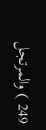249 ) والمرتجل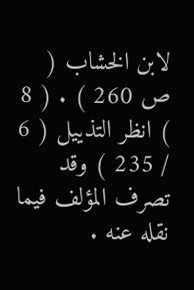لابن الخشاب ( ص 260 ) . ( 8 ) انظر التذييل ( 6 / 235 ) وقد تصرف المؤلف فيما نقله عنه .